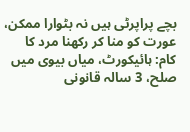بچے پراپرٹی ہیں نہ بٹوارا ممکن، عورت کو منا کر رکھنا مرد کا کام: ہائیکورٹ، میاں بیوی میں صلح، 3 سالہ قانونی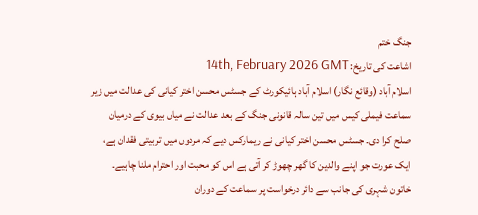جنگ ختم
اشاعت کی تاریخ: 14th, February 2026 GMT
اسلام آباد (وقائع نگار) اسلام آباد ہائیکورٹ کے جسٹس محسن اختر کیانی کی عدالت میں زیر سماعت فیملی کیس میں تین سالہ قانونی جنگ کے بعد عدالت نے میاں بیوی کے درمیان صلح کرا دی۔ جسٹس محسن اختر کیانی نے ریمارکس دیے کہ مردوں میں تربیتی فقدان ہے، ایک عورت جو اپنے والدین کا گھر چھوڑ کر آتی ہے اس کو محبت اور احترام ملنا چاہیے۔ خاتون شہری کی جانب سے دائر درخواست پر سماعت کے دوران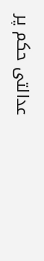عدالتی حکم پر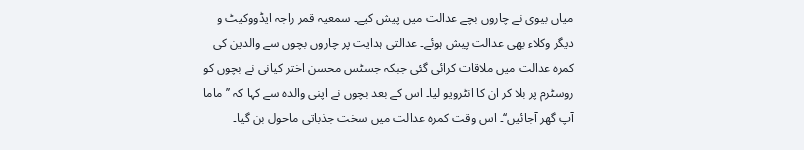میاں بیوی نے چاروں بچے عدالت میں پیش کیے۔ سمعیہ قمر راجہ ایڈووکیٹ و دیگر وکلاء بھی عدالت پیش ہوئے۔ عدالتی ہدایت پر چاروں بچوں سے والدین کی کمرہ عدالت میں ملاقات کرائی گئی جبکہ جسٹس محسن اختر کیانی نے بچوں کو روسٹرم پر بلا کر ان کا انٹرویو لیا۔ اس کے بعد بچوں نے اپنی والدہ سے کہا کہ ’’ماما آپ گھر آجائیں‘‘۔ اس وقت کمرہ عدالت میں سخت جذباتی ماحول بن گیا۔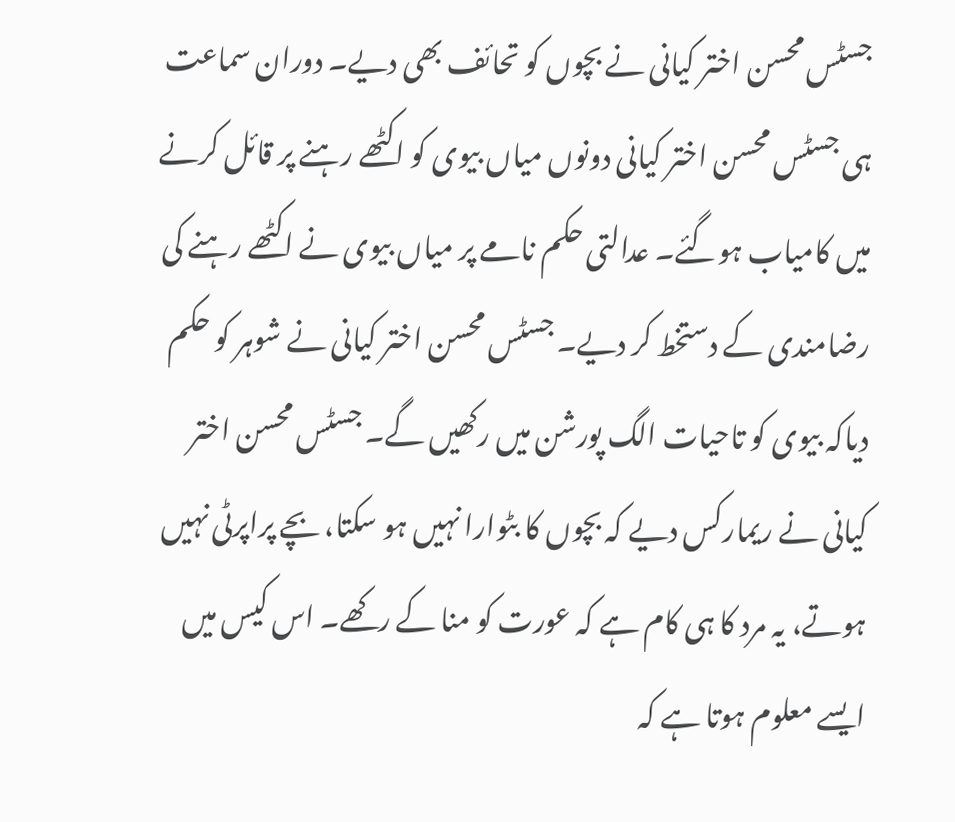جسٹس محسن اختر کیانی نے بچوں کو تحائف بھی دیے۔ دوران سماعت ہی جسٹس محسن اختر کیانی دونوں میاں بیوی کو اکٹھے رہنے پر قائل کرنے میں کامیاب ہوگئے۔ عدالتی حکم نامے پر میاں بیوی نے اکٹھے رہنے کی رضامندی کے دستخط کر دیے۔ جسٹس محسن اختر کیانی نے شوہر کو حکم دیاکہ بیوی کو تاحیات الگ پورشن میں رکھیں گے۔ جسٹس محسن اختر کیانی نے ریمارکس دیے کہ بچوں کا بٹوارا نہیں ہو سکتا، بچے پراپرٹی نہیں ہوتے، یہ مرد کا ہی کام ہے کہ عورت کو منا کے رکھے۔ اس کیس میں ایسے معلوم ہوتا ہے کہ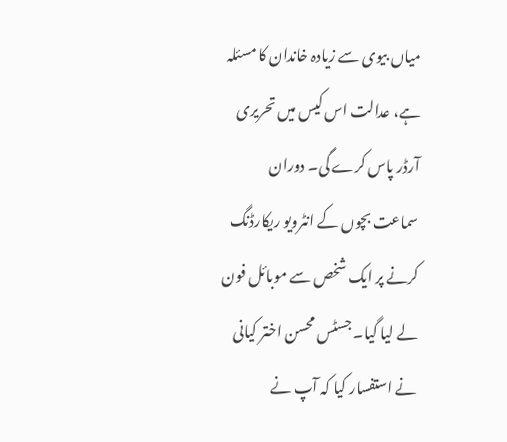میاں بیوی سے زیادہ خاندان کا مسئلہ ہے، عدالت اس کیس میں تحریری آرڈر پاس کرے گی۔ دوران سماعت بچوں کے انٹرویو ریکارڈنگ کرنے پر ایک شخص سے موبائل فون لے لیا گیا۔ جسٹس محسن اختر کیانی نے استفسار کیا کہ آپ نے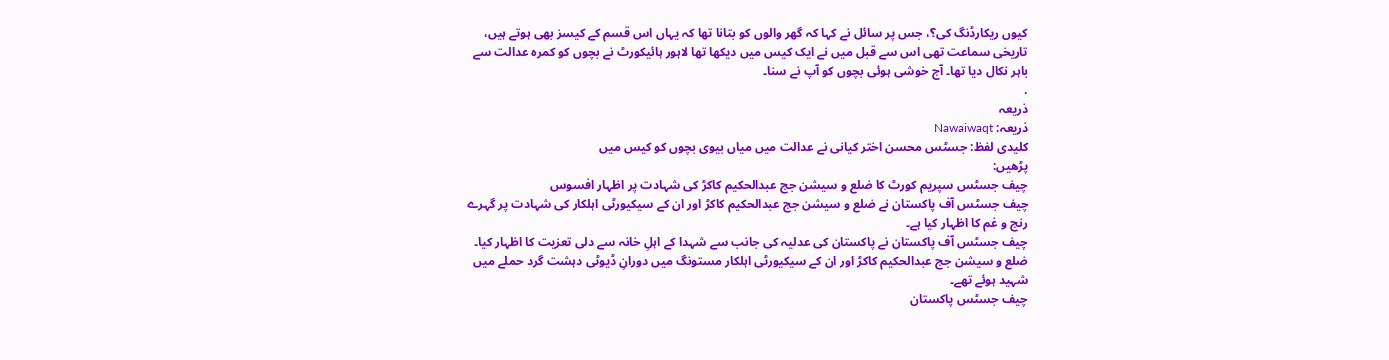کیوں ریکارڈنگ کی؟، جس پر سائل نے کہا کہ گھر والوں کو بتانا تھا کہ یہاں اس قسم کے کیسز بھی ہوتے ہیں، تاریخی سماعت تھی اس سے قبل میں نے ایک کیس میں دیکھا تھا لاہور ہائیکورٹ نے بچوں کو کمرہ عدالت سے باہر نکال دیا تھا۔ آج خوشی ہوئی بچوں کو آپ نے سنا۔
.
ذریعہ
ذریعہ: Nawaiwaqt
کلیدی لفظ: جسٹس محسن اختر کیانی نے عدالت میں میاں بیوی بچوں کو کیس میں
پڑھیں:
چیف جسٹس سپریم کورٹ کا ضلع و سیشن جج عبدالحکیم کاکڑ کی شہادت پر اظہار افسوس
چیف جسٹس آف پاکستان نے ضلع و سیشن جج عبدالحکیم کاکڑ اور ان کے سیکیورٹی اہلکار کی شہادت پر گہرے رنج و غم کا اظہار کیا ہے۔
چیف جسٹس آف پاکستان نے پاکستان کی عدلیہ کی جانب سے شہدا کے اہلِ خانہ سے دلی تعزیت کا اظہار کیا۔
ضلع و سیشن جج عبدالحکیم کاکڑ اور ان کے سیکیورٹی اہلکار مستونگ میں دورانِ ڈیوٹی دہشت گرد حملے میں شہید ہوئے تھے۔
چیف جسٹس پاکستان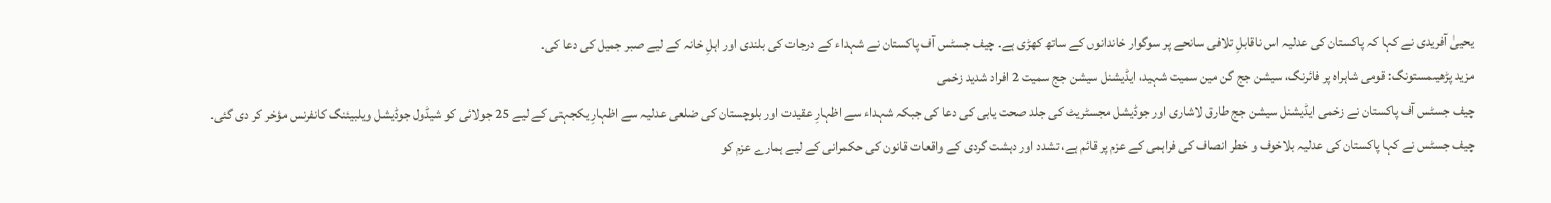یحییٰ آفریدی نے کہا کہ پاکستان کی عدلیہ اس ناقابلِ تلافی سانحے پر سوگوار خاندانوں کے ساتھ کھڑی ہے۔ چیف جسٹس آف پاکستان نے شہداء کے درجات کی بلندی اور اہلِ خانہ کے لیے صبر جمیل کی دعا کی۔
مزید پڑھیںمستونگ: قومی شاہراہ پر فائرنگ، سیشن جج گن مین سمیت شہید، ایڈیشنل سیشن جج سمیت 2 افراد شدید زخمی
چیف جسٹس آف پاکستان نے زخمی ایڈیشنل سیشن جج طارق لاشاری اور جوڈیشل مجسٹریٹ کی جلد صحت یابی کی دعا کی جبکہ شہداء سے اظہارِ عقیدت اور بلوچستان کی ضلعی عدلیہ سے اظہارِ یکجہتی کے لیے 25 جولائی کو شیڈول جوڈیشل ویلبیئنگ کانفرنس مؤخر کر دی گئی۔
چیف جسٹس نے کہا پاکستان کی عدلیہ بلاخوف و خطر انصاف کی فراہمی کے عزم پر قائم ہے، تشدد اور دہشت گردی کے واقعات قانون کی حکمرانی کے لیے ہمارے عزم کو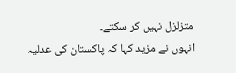متزلزل نہیں کر سکتے۔
انہوں نے مزید کہا کہ پاکستان کی عدلیہ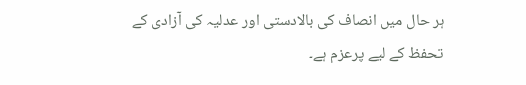ہر حال میں انصاف کی بالادستی اور عدلیہ کی آزادی کے تحفظ کے لیے پرعزم ہے۔